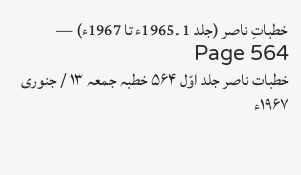خطباتِ ناصر (جلد 1 ۔1965ء تا 1967ء) — Page 564
خطبات ناصر جلد اوّل ۵۶۴ خطبہ جمعہ ۱۳ / جنوری ۱۹۶۷ء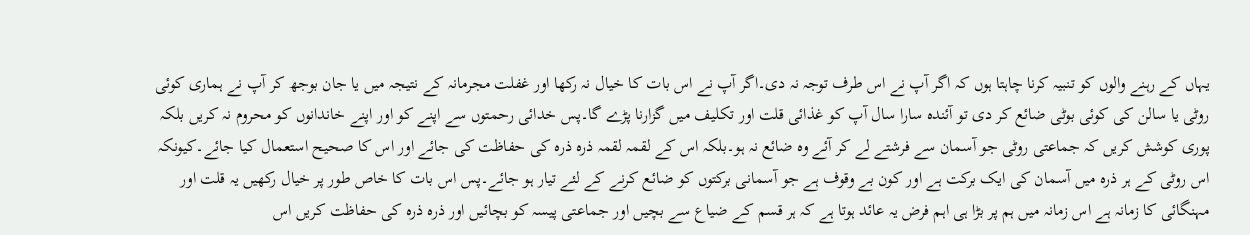یہاں کے رہنے والوں کو تنبیہ کرنا چاہتا ہوں کہ اگر آپ نے اس طرف توجہ نہ دی۔اگر آپ نے اس بات کا خیال نہ رکھا اور غفلت مجرمانہ کے نتیجہ میں یا جان بوجھ کر آپ نے ہماری کوئی روٹی یا سالن کی کوئی بوٹی ضائع کر دی تو آئندہ سارا سال آپ کو غذائی قلت اور تکلیف میں گزارنا پڑے گا۔پس خدائی رحمتوں سے اپنے کو اور اپنے خاندانوں کو محروم نہ کریں بلکہ پوری کوشش کریں کہ جماعتی روٹی جو آسمان سے فرشتے لے کر آئے وہ ضائع نہ ہو۔بلکہ اس کے لقمہ لقمہ ذرہ ذرہ کی حفاظت کی جائے اور اس کا صحیح استعمال کیا جائے۔کیونکہ اس روٹی کے ہر ذرہ میں آسمان کی ایک برکت ہے اور کون بے وقوف ہے جو آسمانی برکتوں کو ضائع کرنے کے لئے تیار ہو جائے۔پس اس بات کا خاص طور پر خیال رکھیں یہ قلت اور مہنگائی کا زمانہ ہے اس زمانہ میں ہم پر بڑا ہی اہم فرض یہ عائد ہوتا ہے کہ ہر قسم کے ضیاع سے بچیں اور جماعتی پیسہ کو بچائیں اور ذرہ ذرہ کی حفاظت کریں اس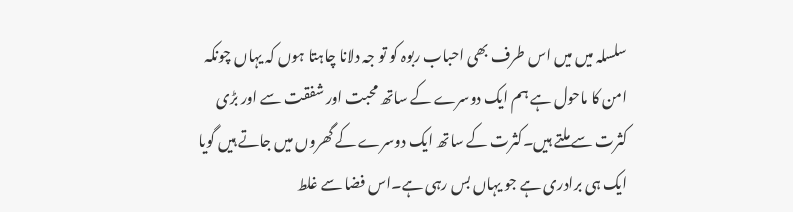سلسلہ میں میں اس طرف بھی احباب ربوہ کو تو جہ دلانا چاہتا ہوں کہ یہاں چونکہ امن کا ماحول ہے ہم ایک دوسرے کے ساتھ محبت اور شفقت سے اور بڑی کثرت سے ملتے ہیں۔کثرت کے ساتھ ایک دوسرے کے گھروں میں جاتے ہیں گویا ایک ہی برادری ہے جو یہاں بس رہی ہے۔اس فضا سے غلط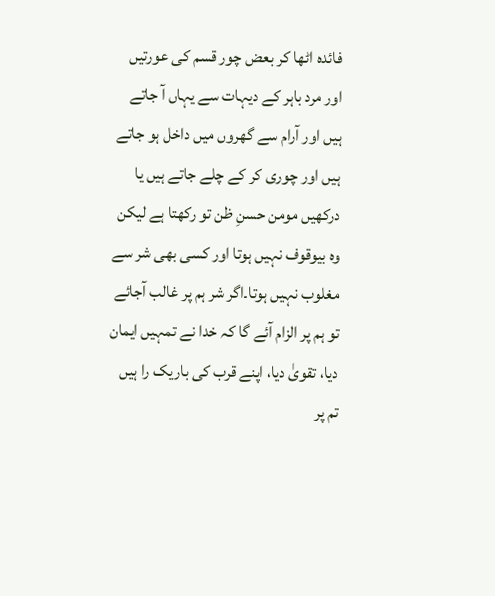فائدہ اٹھا کر بعض چور قسم کی عورتیں اور مرد باہر کے دیہات سے یہاں آ جاتے ہیں اور آرام سے گھروں میں داخل ہو جاتے ہیں اور چوری کر کے چلے جاتے ہیں یا درکھیں مومن حسنِ ظن تو رکھتا ہے لیکن وہ بیوقوف نہیں ہوتا اور کسی بھی شر سے مغلوب نہیں ہوتا۔اگر شر ہم پر غالب آجائے تو ہم پر الزام آئے گا کہ خدا نے تمہیں ایمان دیا، تقویٰ دیا، اپنے قرب کی باریک را ہیں تم پر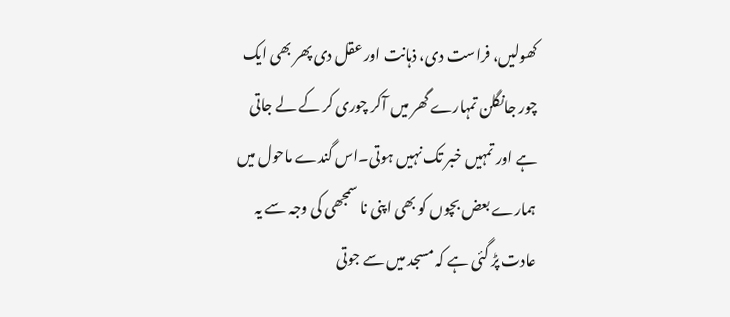کھولیں، فراست دی، ذہانت اور عقل دی پھر بھی ایک چور جانگلن تمہارے گھر میں آکر چوری کر کے لے جاتی ہے اور تمہیں خبر تک نہیں ہوتی۔اس گندے ماحول میں ہمارے بعض بچوں کو بھی اپنی نا سمجھی کی وجہ سے یہ عادت پڑ گئی ہے کہ مسجد میں سے جوتی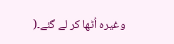وغیرہ اُٹھا کر لے گئے۔(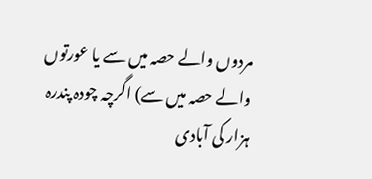مردوں والے حصہ میں سے یا عورتوں والے حصہ میں سے) اگرچہ چودہ پندرہ ہزار کی آبادی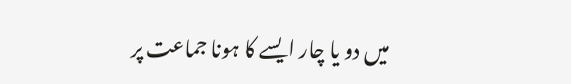میں دو یا چار ایسے کا ہونا جماعت پر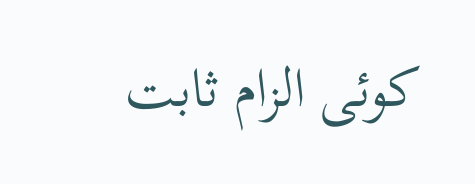کوئی الزام ثابت